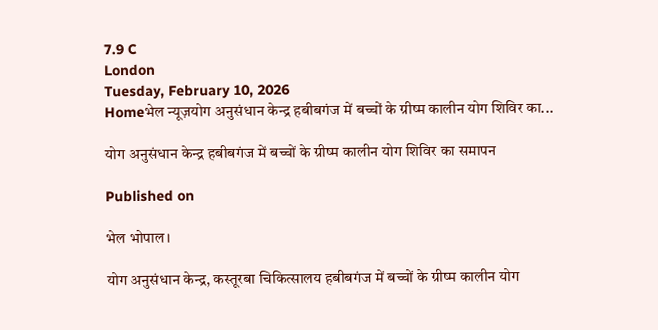7.9 C
London
Tuesday, February 10, 2026
Homeभेल न्यूज़योग अनुसंधान केन्द्र हबीबगंज में बच्चों के ग्रीष्म कालीन योग शिविर का...

योग अनुसंधान केन्द्र हबीबगंज में बच्चों के ग्रीष्म कालीन योग शिविर का समापन

Published on

भेल भोपाल।

योग अनुसंधान केन्द्र, कस्तूरबा चिकित्सालय हबीबगंज में बच्चों के ग्रीष्म कालीन योग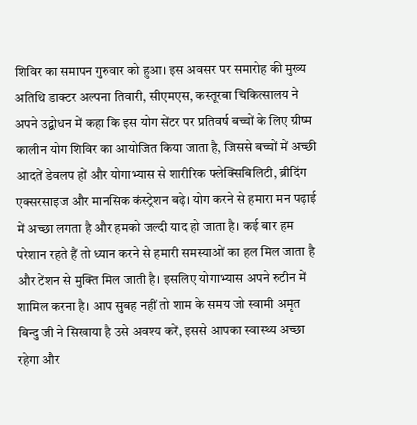शिविर का समापन गुरुवार को हुआ। इस अवसर पर समारोह की मुख्य अतिथि डाक्टर अल्पना तिवारी, सीएमएस, कस्तूरबा चिकित्सालय ने अपने उद्बोधन में कहा कि इस योग सेंटर पर प्रतिवर्ष बच्चों के लिए ग्रीष्म कालीन योग शिविर का आयोजित किया जाता है, जिससे बच्चों में अच्छी आदतें डेवलप हों और योगाभ्यास से शारीरिक फ्लेक्सिबिलिटी, ब्रीदिंग एक्सरसाइज और मानसिक कंस्ट्रेशन बढ़े। योग करने से हमारा मन पढ़ाई में अच्छा लगता है और हमको जल्दी याद हो जाता है। कई बार हम परेशान रहते हैं तो ध्यान करने से हमारी समस्याओं का हल मिल जाता है और टेंशन से मुक्ति मिल जाती है। इसलिए योगाभ्यास अपने रुटीन में शामिल करना है। आप सुबह नहीं तो शाम के समय जो स्वामी अमृत बिन्दु जी ने सिखाया है उसे अवश्य करें, इससे आपका स्वास्थ्य अच्छा रहेगा और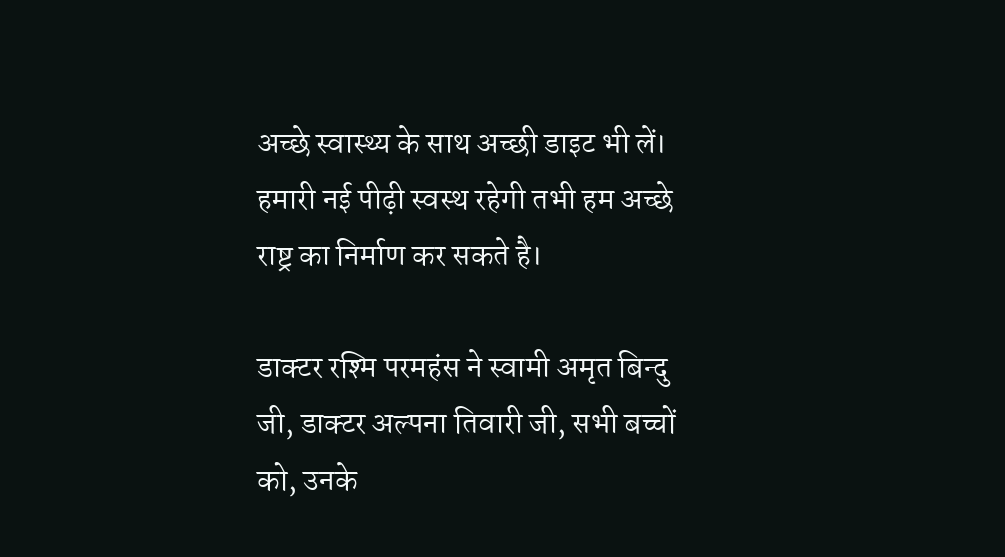अच्छे स्वास्थ्य के साथ अच्छी डाइट भी लें। हमारी नई पीढ़ी स्वस्थ रहेगी तभी हम अच्छे राष्ट्र का निर्माण कर सकते है।

डाक्टर रश्मि परमहंस ने स्वामी अमृत बिन्दु जी, डाक्टर अल्पना तिवारी जी, सभी बच्चों को, उनके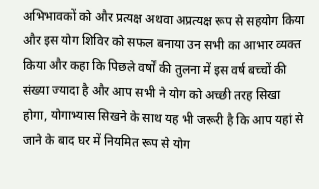अभिभावकों को और प्रत्यक्ष अथवा अप्रत्यक्ष रूप से सहयोग किया और इस योग शिविर को सफल बनाया उन सभी का आभार व्यक्त किया और कहा कि पिछले वर्षों की तुलना में इस वर्ष बच्चों की संख्या ज्यादा है और आप सभी ने योग को अच्छी तरह सिखा होगा, योगाभ्यास सिखने के साथ यह भी जरूरी है कि आप यहां से जाने के बाद घर में नियमित रूप से योग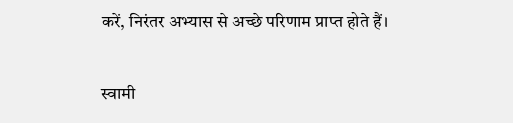करें, निरंतर अभ्यास से अच्छे परिणाम प्राप्त होते हैं।

स्वामी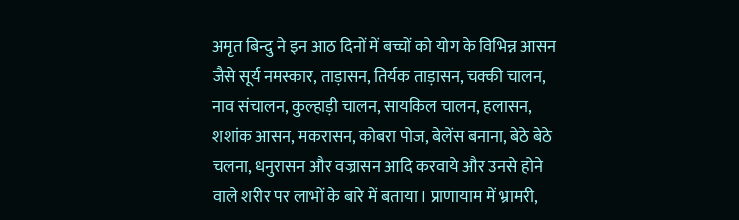अमृत बिन्दु ने इन आठ दिनों में बच्चों को योग के विभिन्न आसन जैसे सूर्य नमस्कार, ताड़ासन, तिर्यक ताड़ासन, चक्की चालन, नाव संचालन, कुल्हाड़ी चालन, सायकिल चालन, हलासन, शशांक आसन, मकरासन, कोबरा पोज, बेलेंस बनाना, बेठे बेठे चलना, धनुरासन और वज्रासन आदि करवाये और उनसे होने वाले शरीर पर लाभों के बारे में बताया। प्राणायाम में भ्रामरी,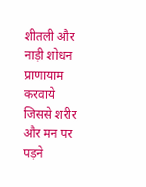शीतली और नाड़ी शोधन प्राणायाम करवाये जिससे शरीर और मन पर पड़ने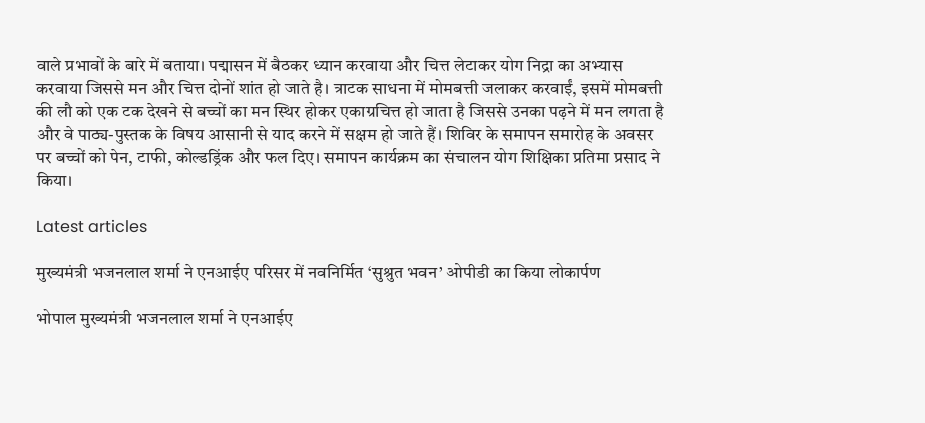वाले प्रभावों के बारे में बताया। पद्मासन में बैठकर ध्यान करवाया और चित्त लेटाकर योग निद्रा का अभ्यास करवाया जिससे मन और चित्त दोनों शांत हो जाते है। त्राटक साधना में मोमबत्ती जलाकर करवाईं, इसमें मोमबत्ती की लौ को एक टक देखने से बच्चों का मन स्थिर होकर एकाग्रचित्त हो जाता है जिससे उनका पढ़ने में मन लगता है और वे पाठ्य-पुस्तक के विषय आसानी से याद करने में सक्षम हो जाते हैं। शिविर के समापन समारोह के अवसर पर बच्चों को पेन, टाफी, कोल्डड्रिंक और फल दिए। समापन कार्यक्रम का संचालन योग शिक्षिका प्रतिमा प्रसाद ने किया।

Latest articles

मुख्यमंत्री भजनलाल शर्मा ने एनआईए परिसर में नवनिर्मित ‘सुश्रुत भवन’ ओपीडी का किया लोकार्पण

भोपाल मुख्यमंत्री भजनलाल शर्मा ने एनआईए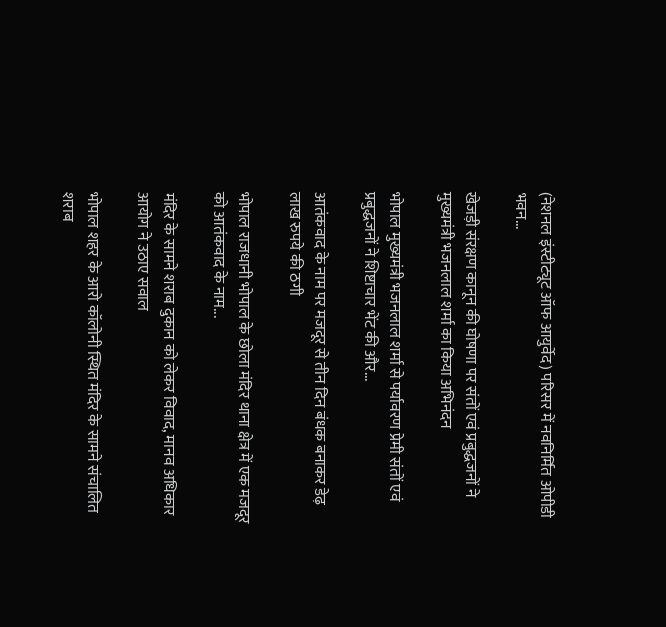(नेशनल इंस्टीट्यूट ऑफ आयुर्वेद) परिसर में नवनिर्मित ओपीडी भवन...

खेजड़ी संरक्षण कानून की घोषणा पर संतों एवं प्रबुद्धजनों ने मुख्यमंत्री भजनलाल शर्मा का किया अभिनंदन

भोपाल मुख्यमंत्री भजनलाल शर्मा से पर्यावरण प्रेमी संतों एवं प्रबुद्धजनों ने शिष्टाचार भेंट की और...

आतंकवाद के नाम पर मजदूर से तीन दिन बंधक बनाकर डेढ़ लाख रुपये की ठगी

भोपाल राजधानी भोपाल के छोला मंदिर थाना क्षेत्र में एक मजदूर को आतंकवाद के नाम...

मंदिर के सामने शराब दुकान को लेकर विवाद, मानव अधिकार आयोग ने उठाए सवाल

भोपाल शहर के आरो कॉलोनी स्थित मंदिर के सामने संचालित शराब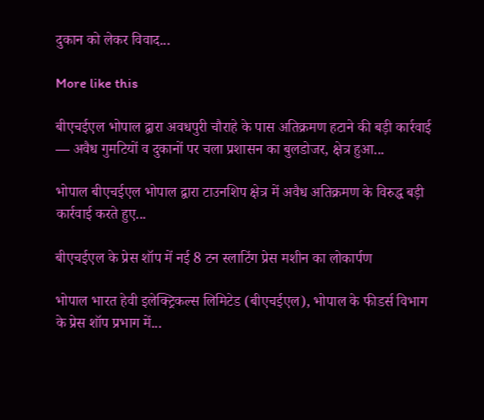दुकान को लेकर विवाद...

More like this

बीएचईएल भोपाल द्वारा अवधपुरी चौराहे के पास अतिक्रमण हटाने की बड़ी कार्रवाई — अवैध गुमटियों व दुकानों पर चला प्रशासन का बुलडोजर, क्षेत्र हुआ...

भोपाल बीएचईएल भोपाल द्वारा टाउनशिप क्षेत्र में अवैध अतिक्रमण के विरुद्ध बड़ी कार्रवाई करते हुए...

बीएचईएल के प्रेस शॉप में नई 8 टन स्लाटिंग प्रेस मशीन का लोकार्पण

भोपाल भारत हेवी इलेक्ट्रिकल्स लिमिटेड (बीएचईएल), भोपाल के फीडर्स विभाग के प्रेस शॉप प्रभाग में...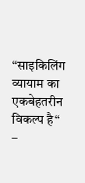“साइकिलिंग व्यायाम का एकबेहतरीन विकल्प है“ –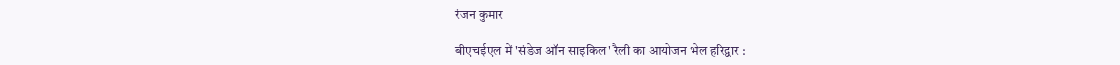रंजन कुमार

बीएचईएल में 'संडेज ऑन साइकिल' रैली का आयोजन भेल हरिद्वार :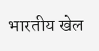भारतीय खेल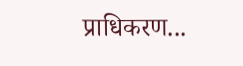प्राधिकरण...